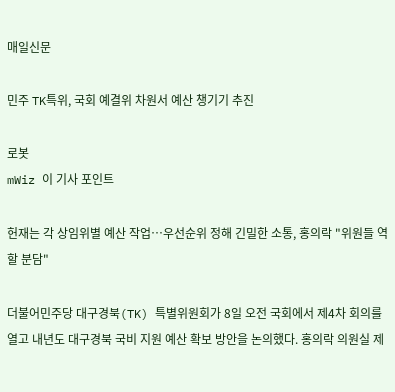매일신문

민주 TK특위, 국회 예결위 차원서 예산 챙기기 추진

로봇
mWiz 이 기사 포인트

헌재는 각 상임위별 예산 작업…우선순위 정해 긴밀한 소통, 홍의락 "위원들 역할 분담"

더불어민주당 대구경북(TK) 특별위원회가 8일 오전 국회에서 제4차 회의를 열고 내년도 대구경북 국비 지원 예산 확보 방안을 논의했다. 홍의락 의원실 제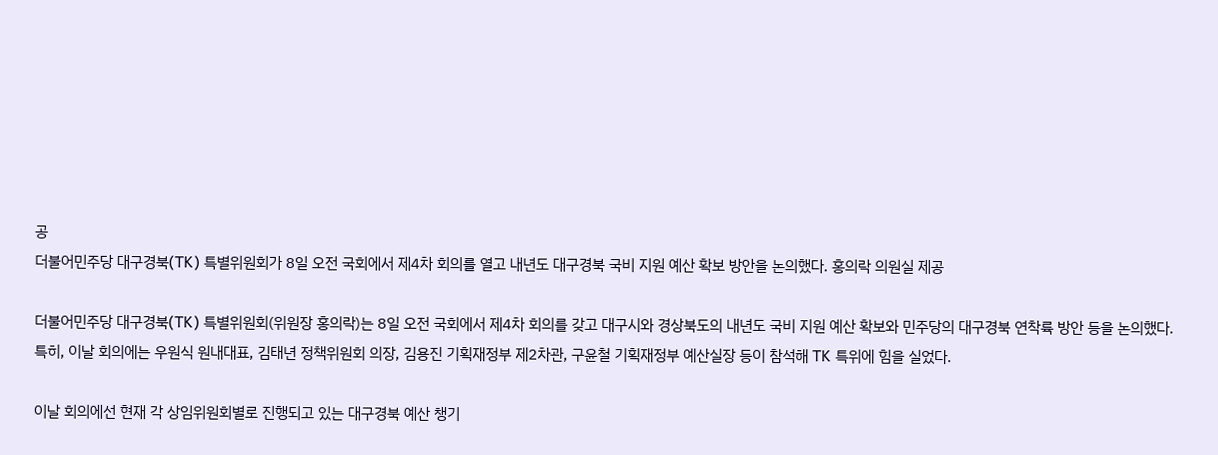공
더불어민주당 대구경북(TK) 특별위원회가 8일 오전 국회에서 제4차 회의를 열고 내년도 대구경북 국비 지원 예산 확보 방안을 논의했다. 홍의락 의원실 제공

더불어민주당 대구경북(TK) 특별위원회(위원장 홍의락)는 8일 오전 국회에서 제4차 회의를 갖고 대구시와 경상북도의 내년도 국비 지원 예산 확보와 민주당의 대구경북 연착륙 방안 등을 논의했다. 특히, 이날 회의에는 우원식 원내대표, 김태년 정책위원회 의장, 김용진 기획재정부 제2차관, 구윤철 기획재정부 예산실장 등이 참석해 TK 특위에 힘을 실었다.

이날 회의에선 현재 각 상임위원회별로 진행되고 있는 대구경북 예산 챙기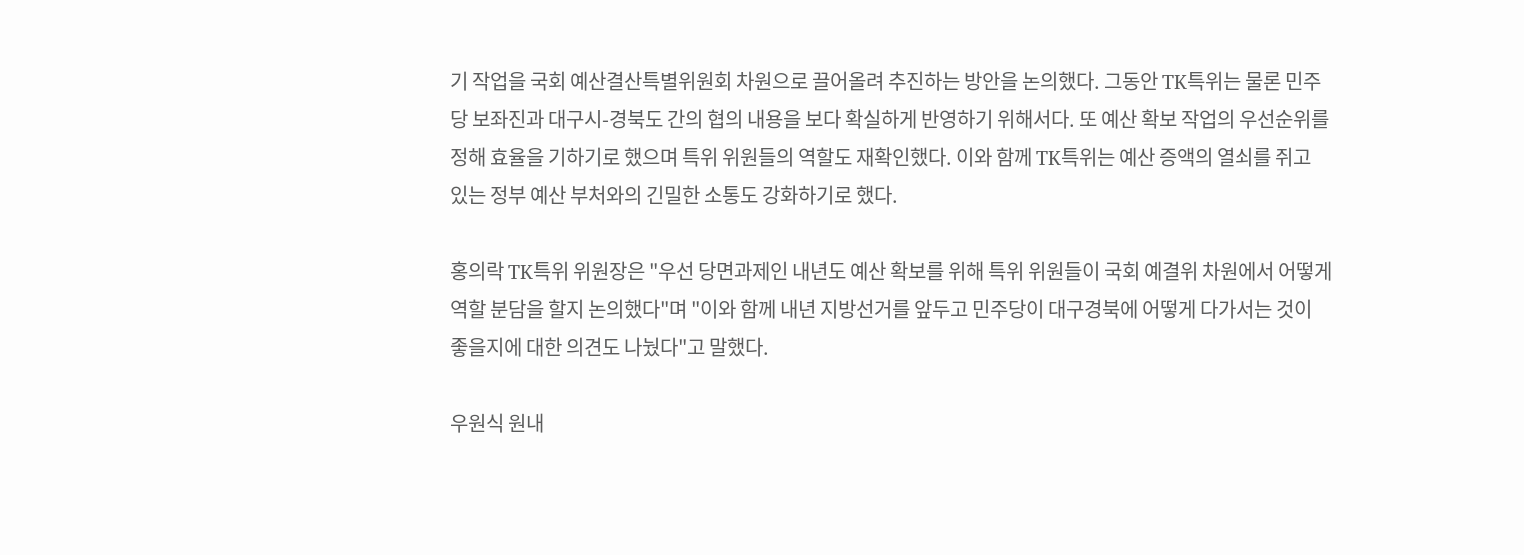기 작업을 국회 예산결산특별위원회 차원으로 끌어올려 추진하는 방안을 논의했다. 그동안 TK특위는 물론 민주당 보좌진과 대구시-경북도 간의 협의 내용을 보다 확실하게 반영하기 위해서다. 또 예산 확보 작업의 우선순위를 정해 효율을 기하기로 했으며 특위 위원들의 역할도 재확인했다. 이와 함께 TK특위는 예산 증액의 열쇠를 쥐고 있는 정부 예산 부처와의 긴밀한 소통도 강화하기로 했다.

홍의락 TK특위 위원장은 "우선 당면과제인 내년도 예산 확보를 위해 특위 위원들이 국회 예결위 차원에서 어떻게 역할 분담을 할지 논의했다"며 "이와 함께 내년 지방선거를 앞두고 민주당이 대구경북에 어떻게 다가서는 것이 좋을지에 대한 의견도 나눴다"고 말했다.

우원식 원내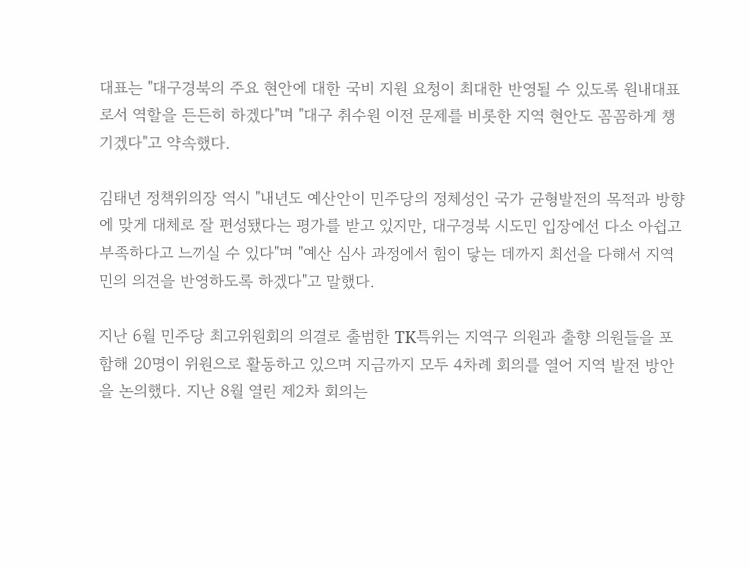대표는 "대구경북의 주요 현안에 대한 국비 지원 요청이 최대한 반영될 수 있도록 원내대표로서 역할을 든든히 하겠다"며 "대구 취수원 이전 문제를 비롯한 지역 현안도 꼼꼼하게 챙기겠다"고 약속했다.

김태년 정책위의장 역시 "내년도 예산안이 민주당의 정체성인 국가 균형발전의 목적과 방향에 맞게 대체로 잘 편성됐다는 평가를 받고 있지만, 대구경북 시도민 입장에선 다소 아쉽고 부족하다고 느끼실 수 있다"며 "예산 심사 과정에서 힘이 닿는 데까지 최선을 다해서 지역민의 의견을 반영하도록 하겠다"고 말했다.

지난 6월 민주당 최고위원회의 의결로 출범한 TK특위는 지역구 의원과 출향 의원들을 포함해 20명이 위원으로 활동하고 있으며 지금까지 모두 4차례 회의를 열어 지역 발전 방안을 논의했다. 지난 8월 열린 제2차 회의는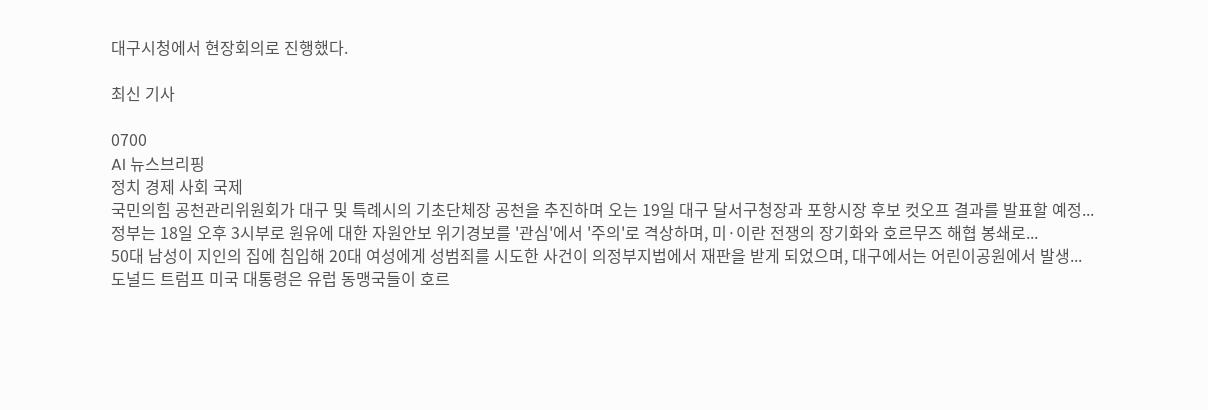대구시청에서 현장회의로 진행했다.

최신 기사

0700
AI 뉴스브리핑
정치 경제 사회 국제
국민의힘 공천관리위원회가 대구 및 특례시의 기초단체장 공천을 추진하며 오는 19일 대구 달서구청장과 포항시장 후보 컷오프 결과를 발표할 예정...
정부는 18일 오후 3시부로 원유에 대한 자원안보 위기경보를 '관심'에서 '주의'로 격상하며, 미·이란 전쟁의 장기화와 호르무즈 해협 봉쇄로...
50대 남성이 지인의 집에 침입해 20대 여성에게 성범죄를 시도한 사건이 의정부지법에서 재판을 받게 되었으며, 대구에서는 어린이공원에서 발생...
도널드 트럼프 미국 대통령은 유럽 동맹국들이 호르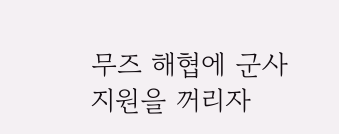무즈 해협에 군사 지원을 꺼리자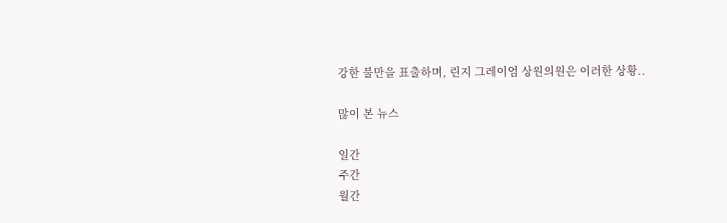강한 불만을 표출하며, 린지 그레이엄 상원의원은 이러한 상황..

많이 본 뉴스

일간
주간
월간